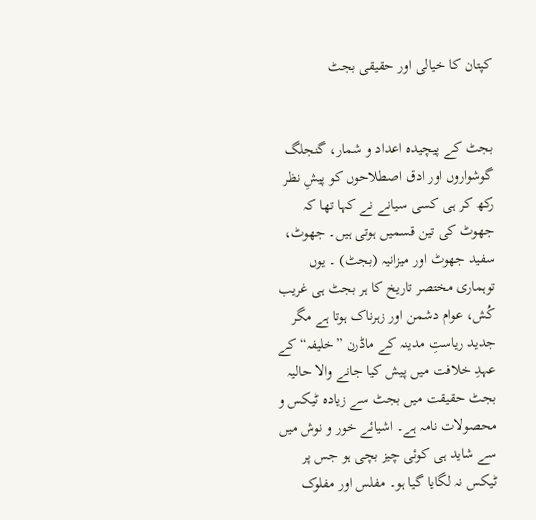کپتان کا خیالی اور حقیقی بجٹ


بجٹ کے پیچیدہ اعداد و شمار، گنجلگ گوشواروں اور ادق اصطلاحوں کو پیشِ نظر رکھ کر ہی کسی سیانے نے کہا تھا کہ جھوٹ کی تین قسمیں ہوتی ہیں۔ جھوٹ، سفید جھوٹ اور میزانیہ (بجٹ) ۔ یوں توہماری مختصر تاریخ کا ہر بجٹ ہی غریب کُش، عوام دشمن اور زہرناک ہوتا ہے مگر جدید ریاستِ مدینہ کے ماڈرن ”خلیفہ“ کے عہدِ خلافت میں پیش کیا جانے والا حالیہ بجٹ حقیقت میں بجٹ سے زیادہ ٹیکس و محصولات نامہ ہے۔ اشیائے خور و نوش میں سے شاید ہی کوئی چیز بچی ہو جس پر ٹیکس نہ لگایا گیا ہو۔ مفلس اور مفلوک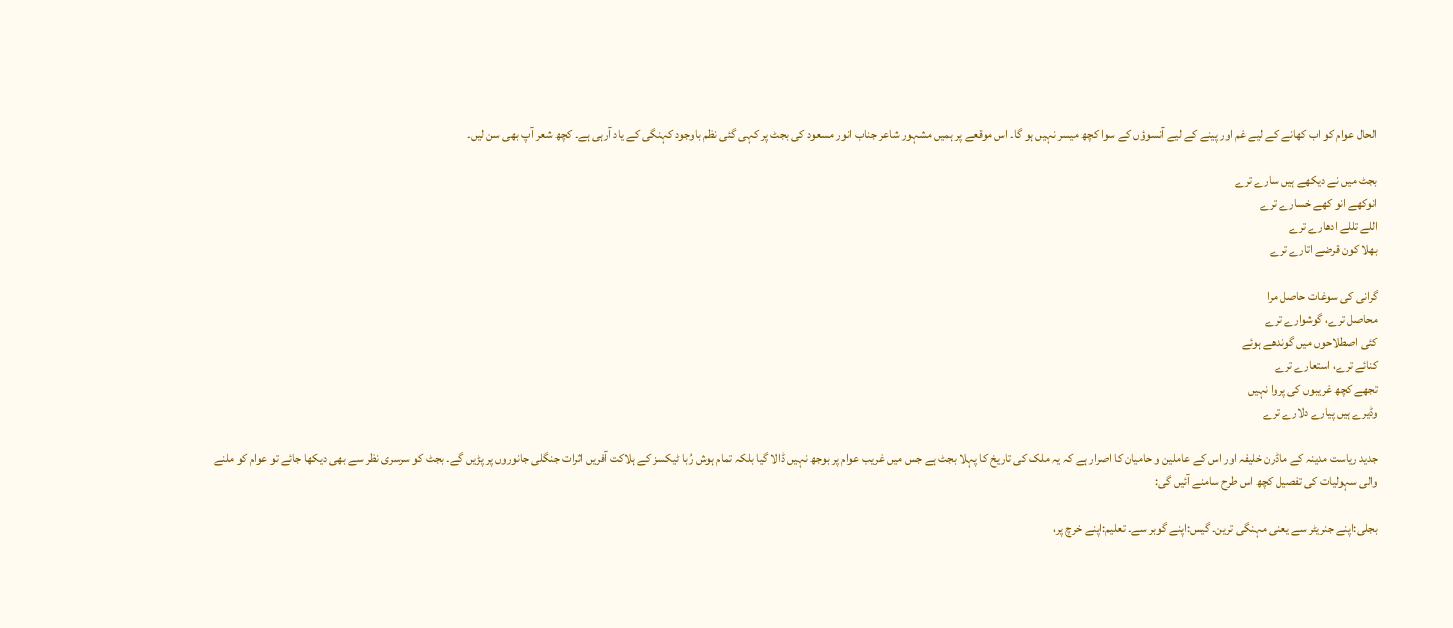الحال عوام کو اب کھانے کے لیے غم اور پینے کے لیے آنسوؤں کے سوا کچھ میسر نہیں ہو گا۔ اس موقعے پر ہمیں مشہور شاعر جناب انور مسعود کی بجٹ پر کہی گئی نظم باوجود کہنگی کے یاد آرہی ہے۔ کچھ شعر آپ بھی سن لیں۔

بجٹ میں نے دیکھے ہیں سارے ترے
انوکھے انو کھے خسارے ترے
اللے تللے ادھارے ترے
بھلا کون قرضے اتارے ترے

گرانی کی سوغات حاصل مرا
محاصل ترے، گوشوارے ترے
کئی اصطلاحوں میں گوندھے ہوئے
کنائے ترے، استعارے ترے
تجھے کچھ غریبوں کی پروا نہیں
وڈیرے ہیں پیارے دلارے ترے

جدید ریاست مدینہ کے ماڈرن خلیفہ اور اس کے عاملین و حامیان کا اصرار ہے کہ یہ ملک کی تاریخ کا پہلا بجٹ ہے جس میں غریب عوام پر بوجھ نہیں ڈالا گیا بلکہ تمام ہوش رُبا ٹیکسز کے ہلاکت آفریں اثرات جنگلی جانوروں پر پڑیں گے۔ بجٹ کو سرسری نظر سے بھی دیکھا جائے تو عوام کو ملنے والی سہولیات کی تفصیل کچھ اس طرح سامنے آئیں گی:

بجلی:اپنے جنریٹر سے یعنی مہنگی ترین۔ گیس:اپنے گوبر سے۔ تعلیم:اپنے خرچ پر،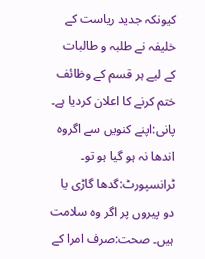کیونکہ جدید ریاست کے خلیفہ نے طلبہ و طالبات کے لیے ہر قسم کے وظائف ختم کرنے کا اعلان کردیا ہے۔ پانی:اپنے کنویں سے اگروہ اندھا نہ ہو گیا ہو تو۔ ٹرانسپورٹ:گدھا گاڑی یا دو پیروں پر اگر وہ سلامت ہیں۔ صحت:صرف امرا کے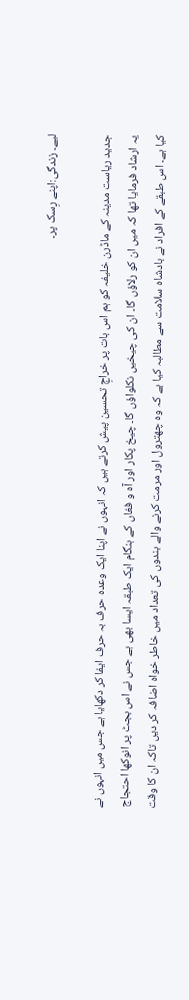لیے۔ زندگی:اپنے رِسک پر۔

جدید ریاست مدینہ کے ماڈرن خلیفہ کو ہم اس بات پر خراجِ تحسین پیش کرتے ہیں کہ انہوں نے اپنا ایک وعدہ حرف بہ حرف ایفا کر دکھایا ہے جس میں انہوں نے یہ ارشاد فرمایا تھا کہ میں ان کو رلاؤں گا۔ ان کی چیخیں نکلواؤں گا۔ چیخ پکار اور آہ و فغاں کے ہنگام ایک طبقہ ایسا بھی ہے جس نے اس بجٹ پر انوکھا احتجاج کیا ہے۔ اس طبقے کے افراد نے بادشاہ سلامت سے مطالبہ کیا ہے کہ وہ چھترول اور مرمت کرنے والے بندوں کی تعداد میں خاطر خواہ اضافہ کر دیں تاکہ ان کا وقت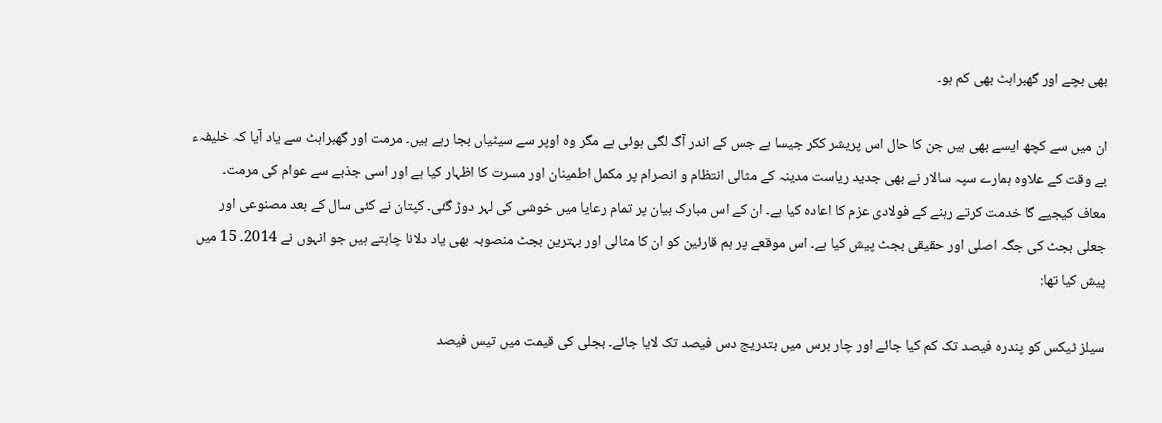بھی بچے اور گھبراہٹ بھی کم ہو۔

ان میں سے کچھ ایسے بھی ہیں جن کا حال اس پریشر ککر جیسا ہے جس کے اندر آگ لگی ہوئی ہے مگر وہ اوپر سے سیٹیاں بجا رہے ہیں۔ مرمت اور گھبراہٹ سے یاد آیا کہ خلیفہء بے وقت کے علاوہ ہمارے سپہ سالار نے بھی جدید ریاست مدینہ کے مثالی انتظام و انصرام پر مکمل اطمینان اور مسرت کا اظہار کیا ہے اور اسی جذبے سے عوام کی مرمت۔ معاف کیجیے گا خدمت کرتے رہنے کے فولادی عزم کا اعادہ کیا ہے۔ ان کے اس مبارک بیان پر تمام رعایا میں خوشی کی لہر دوڑ گئی۔ کپتان نے کئی سال کے بعد مصنوعی اور جعلی بجٹ کی جگہ اصلی اور حقیقی بجٹ پیش کیا ہے۔ اس موقعے پر ہم قارئین کو ان کا مثالی اور بہترین بجٹ منصوبہ بھی یاد دلانا چاہتے ہیں جو انہوں نے 2014۔ 15 میں پیش کیا تھا:

سیلز ٹیکس کو پندرہ فیصد تک کم کیا جائے اور چار برس میں بتدریج دس فیصد تک لایا جائے۔ بجلی کی قیمت میں تیس فیصد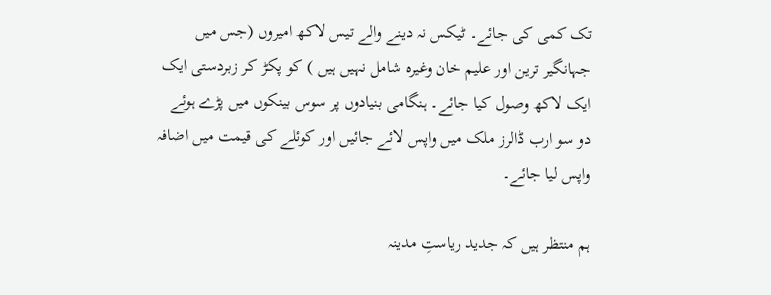تک کمی کی جائے۔ ٹیکس نہ دینے والے تیس لاکھ امیروں (جس میں جہانگیر ترین اور علیم خان وغیرہ شامل نہیں ہیں ) کو پکڑ کر زبردستی ایک ایک لاکھ وصول کیا جائے۔ ہنگامی بنیادوں پر سوس بینکوں میں پڑے ہوئے دو سو ارب ڈالرز ملک میں واپس لائے جائیں اور کوئلے کی قیمت میں اضافہ واپس لیا جائے۔

ہم منتظر ہیں کہ جدید ریاستِ مدینہ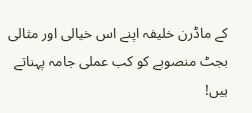کے ماڈرن خلیفہ اپنے اس خیالی اور مثالی بجٹ منصوبے کو کب عملی جامہ پہناتے ہیں!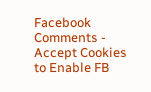Facebook Comments - Accept Cookies to Enable FB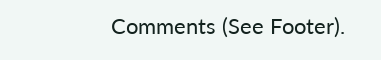Comments (See Footer).